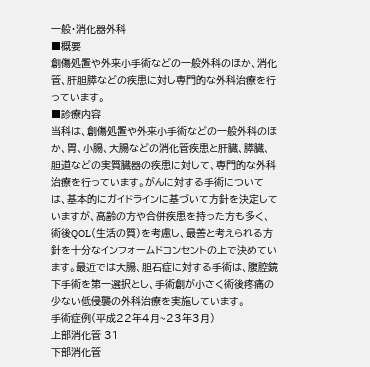一般・消化器外科
■概要
創傷処置や外来小手術などの一般外科のほか、消化管、肝胆膵などの疾患に対し専門的な外科治療を行っています。
■診療内容
当科は、創傷処置や外来小手術などの一般外科のほか、胃、小腸、大腸などの消化管疾患と肝臓、膵臓、胆道などの実質臓器の疾患に対して、専門的な外科治療を行っています。がんに対する手術については、基本的にガイドラインに基づいて方針を決定していますが、高齢の方や合併疾患を持った方も多く、術後QOL(生活の質)を考慮し、最善と考えられる方針を十分なインフォームドコンセントの上で決めています。最近では大腸、胆石症に対する手術は、腹腔鏡下手術を第一選択とし、手術創が小さく術後疼痛の少ない低侵襲の外科治療を実施しています。
手術症例(平成22年4月~23年3月)
上部消化管 31
下部消化管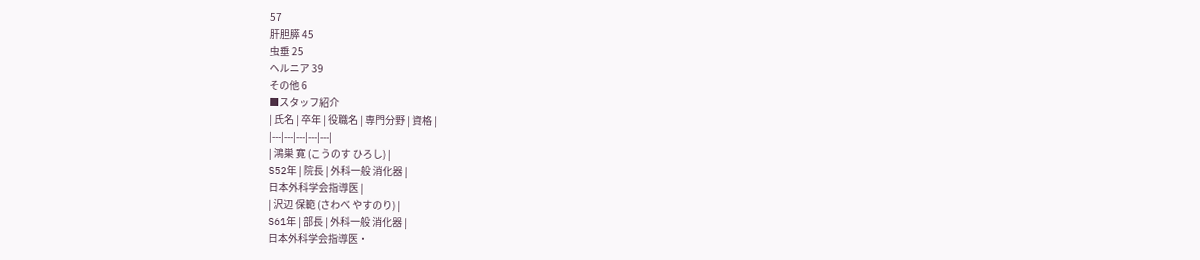57
肝胆膵 45
虫垂 25
ヘルニア 39
その他 6
■スタッフ紹介
| 氏名 | 卒年 | 役職名 | 専門分野 | 資格 |
|---|---|---|---|---|
| 鴻巣 寛 (こうのす ひろし) |
S52年 | 院長 | 外科一般 消化器 |
日本外科学会指導医 |
| 沢辺 保範 (さわべ やすのり) |
S61年 | 部長 | 外科一般 消化器 |
日本外科学会指導医・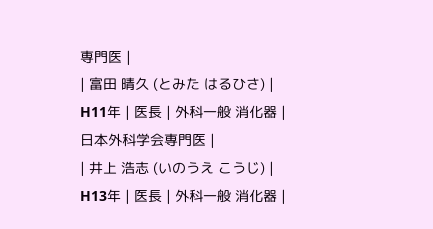専門医 |
| 富田 晴久 (とみた はるひさ) |
H11年 | 医長 | 外科一般 消化器 |
日本外科学会専門医 |
| 井上 浩志 (いのうえ こうじ) |
H13年 | 医長 | 外科一般 消化器 |